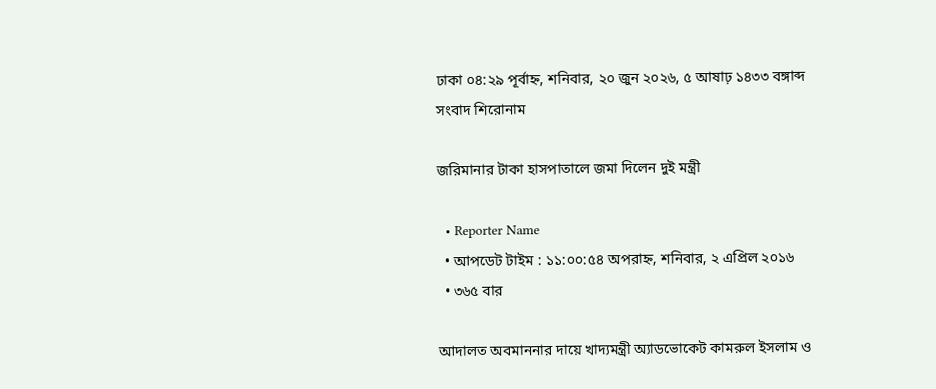ঢাকা ০৪:২৯ পূর্বাহ্ন, শনিবার, ২০ জুন ২০২৬, ৫ আষাঢ় ১৪৩৩ বঙ্গাব্দ
সংবাদ শিরোনাম

জরিমানার টাকা হাসপাতালে জমা দিলেন দুই মন্ত্রী

  • Reporter Name
  • আপডেট টাইম : ১১:০০:৫৪ অপরাহ্ন, শনিবার, ২ এপ্রিল ২০১৬
  • ৩৬৫ বার

আদালত অবমাননার দায়ে খাদ্যমন্ত্রী অ্যাডভোকেট কামরুল ইসলাম ও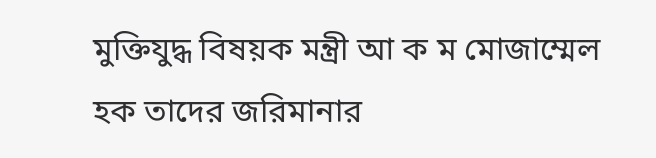মুক্তিযুদ্ধ বিষয়ক মন্ত্রী আ ক ম মোজাম্মেল হক তাদের জরিমানার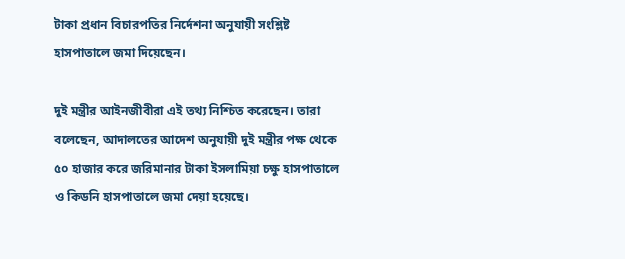টাকা প্রধান বিচারপতির নির্দেশনা অনুযায়ী সংশ্লিষ্ট হাসপাতালে জমা দিয়েছেন।

দুই মন্ত্রীর আইনজীবীরা এই তথ্য নিশ্চিত করেছেন। তারা বলেছেন, আদালতের আদেশ অনুযায়ী দুই মন্ত্রীর পক্ষ থেকে ৫০ হাজার করে জরিমানার টাকা ইসলামিয়া চক্ষু হাসপাতালে ও কিডনি হাসপাতালে জমা দেয়া হয়েছে।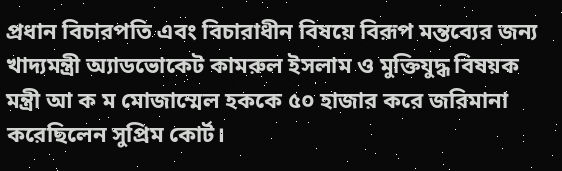প্রধান বিচারপতি এবং বিচারাধীন বিষয়ে বিরূপ মন্তব্যের জন্য খাদ্যমন্ত্রী অ্যাডভোকেট কামরুল ইসলাম ও মুক্তিযুদ্ধ বিষয়ক মন্ত্রী আ ক ম মোজাম্মেল হককে ৫০ হাজার করে জরিমানা করেছিলেন সুপ্রিম কোর্ট।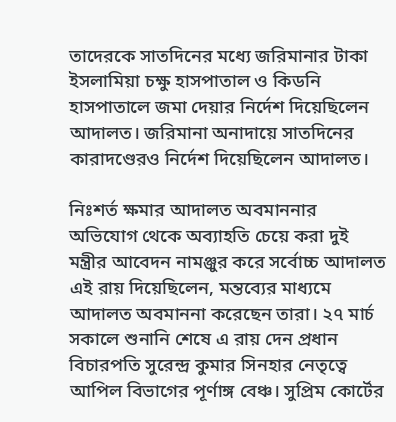তাদেরকে সাতদিনের মধ্যে জরিমানার টাকা ইসলামিয়া চক্ষু হাসপাতাল ও কিডনি হাসপাতালে জমা দেয়ার নির্দেশ দিয়েছিলেন আদালত। জরিমানা অনাদায়ে সাতদিনের কারাদণ্ডেরও নির্দেশ দিয়েছিলেন আদালত।

নিঃশর্ত ক্ষমার আদালত অবমাননার অভিযোগ থেকে অব্যাহতি চেয়ে করা দুই মন্ত্রীর আবেদন নামঞ্জুর করে সর্বোচ্চ আদালত এই রায় দিয়েছিলেন, মন্তব্যের মাধ্যমে আদালত অবমাননা করেছেন তারা। ২৭ মার্চ সকালে শুনানি শেষে এ রায় দেন প্রধান বিচারপতি সুরেন্দ্র কুমার সিনহার নেতৃত্বে আপিল বিভাগের পূর্ণাঙ্গ বেঞ্চ। সুপ্রিম কোর্টের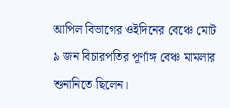আপিল বিভাগের ওইদিনের বেঞ্চে মোট ৯ জন বিচারপতির পূর্ণাঙ্গ বেঞ্চ মামলার শুনানিতে ছিলেন।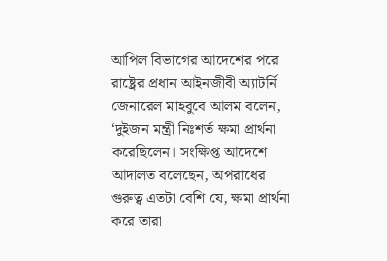আপিল বিভাগের আদেশের পরে রাষ্ট্রের প্রধান আইনজীবী অ্যাটর্নি জেনারেল মাহবুবে আলম বলেন, ‘দুইজন মন্ত্রী নিঃশর্ত ক্ষমা প্রার্থনা করেছিলেন। সংক্ষিপ্ত আদেশে আদালত বলেছেন, অপরাধের গুরুত্ব এতটা বেশি যে, ক্ষমা প্রার্থনা করে তারা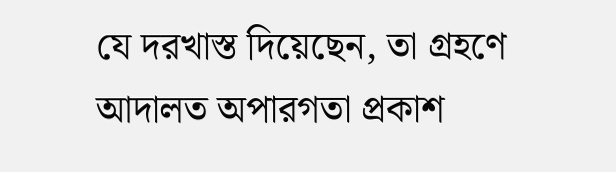যে দরখাস্ত দিয়েছেন, তা গ্রহণে আদালত অপারগতা প্রকাশ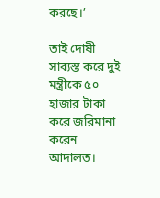করছে।’

তাই দোষী সাব্যস্ত করে দুই মন্ত্রীকে ৫০ হাজার টাকা করে জরিমানা করেন আদালত।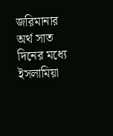জরিমানার অর্থ সাত দিনের মধ্যে ইসলামিয়া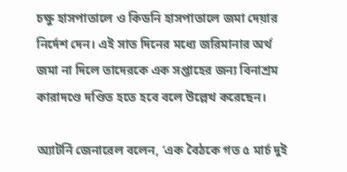চক্ষু হাসপাতালে ও কিডনি হাসপাতালে জমা দেয়ার নির্দেশ দেন। এই সাত দিনের মধ্যে জরিমানার অর্থ জমা না দিলে তাদেরকে এক সপ্তাহের জন্য বিনাশ্রম কারাদণ্ডে দণ্ডিত হতে হবে বলে উল্লেখ করেছেন।

অ্যাটর্নি জেনারেল বলেন, ‘এক বৈঠকে গত ৫ মার্চ দুই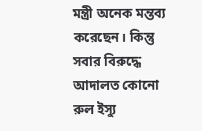মন্ত্রী অনেক মন্তব্য করেছেন। কিন্তু সবার বিরুদ্ধে আদালত কোনো রুল ইস্যু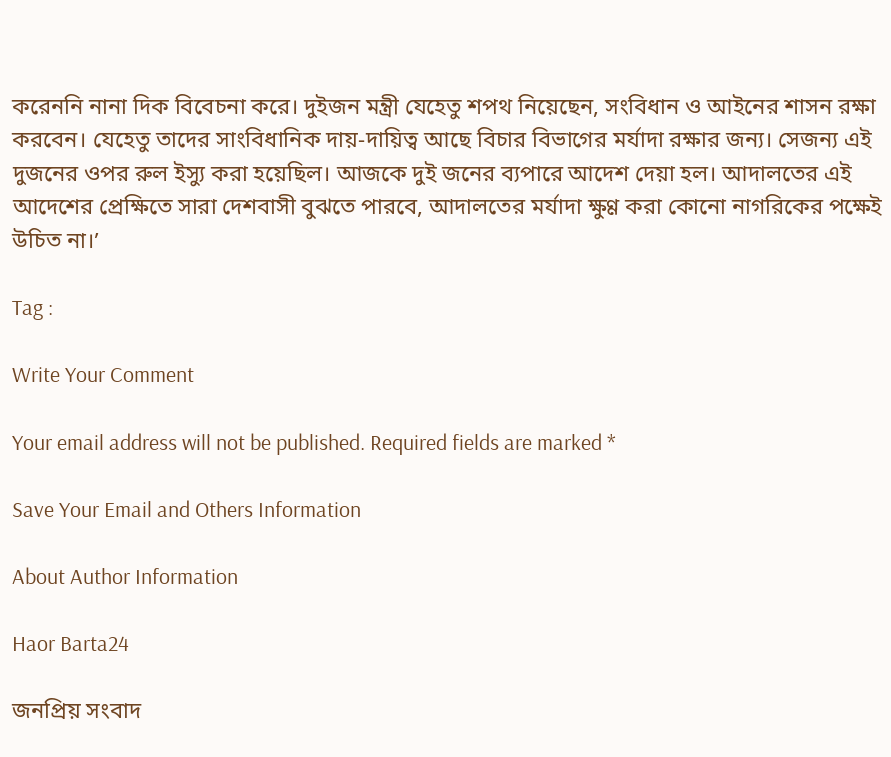করেননি নানা দিক বিবেচনা করে। দুইজন মন্ত্রী যেহেতু শপথ নিয়েছেন, সংবিধান ও আইনের শাসন রক্ষা করবেন। যেহেতু তাদের সাংবিধানিক দায়-দায়িত্ব আছে বিচার বিভাগের মর্যাদা রক্ষার জন্য। সেজন্য এই দুজনের ওপর রুল ইস্যু করা হয়েছিল। আজকে দুই জনের ব্যপারে আদেশ দেয়া হল। আদালতের এই আদেশের প্রেক্ষিতে সারা দেশবাসী বুঝতে পারবে, আদালতের মর্যাদা ক্ষুণ্ণ করা কোনো নাগরিকের পক্ষেই উচিত না।’

Tag :

Write Your Comment

Your email address will not be published. Required fields are marked *

Save Your Email and Others Information

About Author Information

Haor Barta24

জনপ্রিয় সংবাদ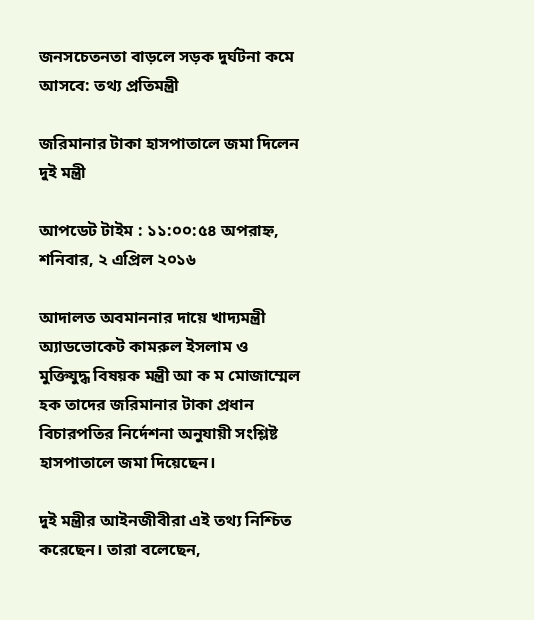জনসচেতনতা বাড়লে সড়ক দুর্ঘটনা কমে আসবে: তথ্য প্রতিমন্ত্রী

জরিমানার টাকা হাসপাতালে জমা দিলেন দুই মন্ত্রী

আপডেট টাইম : ১১:০০:৫৪ অপরাহ্ন, শনিবার, ২ এপ্রিল ২০১৬

আদালত অবমাননার দায়ে খাদ্যমন্ত্রী অ্যাডভোকেট কামরুল ইসলাম ও মুক্তিযুদ্ধ বিষয়ক মন্ত্রী আ ক ম মোজাম্মেল হক তাদের জরিমানার টাকা প্রধান বিচারপতির নির্দেশনা অনুযায়ী সংশ্লিষ্ট হাসপাতালে জমা দিয়েছেন।

দুই মন্ত্রীর আইনজীবীরা এই তথ্য নিশ্চিত করেছেন। তারা বলেছেন,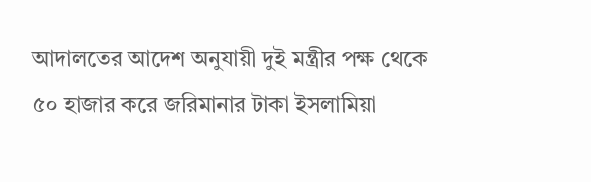আদালতের আদেশ অনুযায়ী দুই মন্ত্রীর পক্ষ থেকে ৫০ হাজার করে জরিমানার টাকা ইসলামিয়া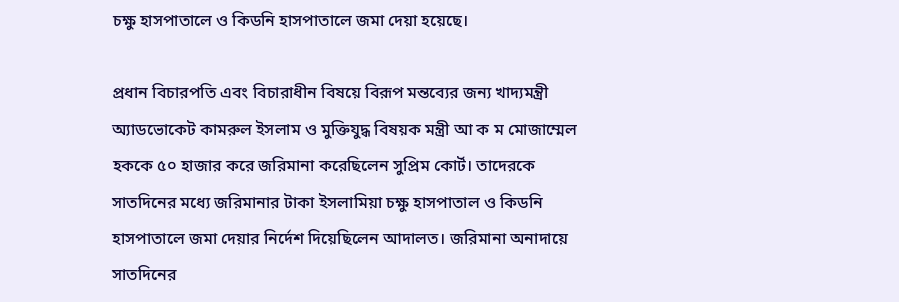চক্ষু হাসপাতালে ও কিডনি হাসপাতালে জমা দেয়া হয়েছে।

প্রধান বিচারপতি এবং বিচারাধীন বিষয়ে বিরূপ মন্তব্যের জন্য খাদ্যমন্ত্রী অ্যাডভোকেট কামরুল ইসলাম ও মুক্তিযুদ্ধ বিষয়ক মন্ত্রী আ ক ম মোজাম্মেল হককে ৫০ হাজার করে জরিমানা করেছিলেন সুপ্রিম কোর্ট। তাদেরকে সাতদিনের মধ্যে জরিমানার টাকা ইসলামিয়া চক্ষু হাসপাতাল ও কিডনি হাসপাতালে জমা দেয়ার নির্দেশ দিয়েছিলেন আদালত। জরিমানা অনাদায়ে সাতদিনের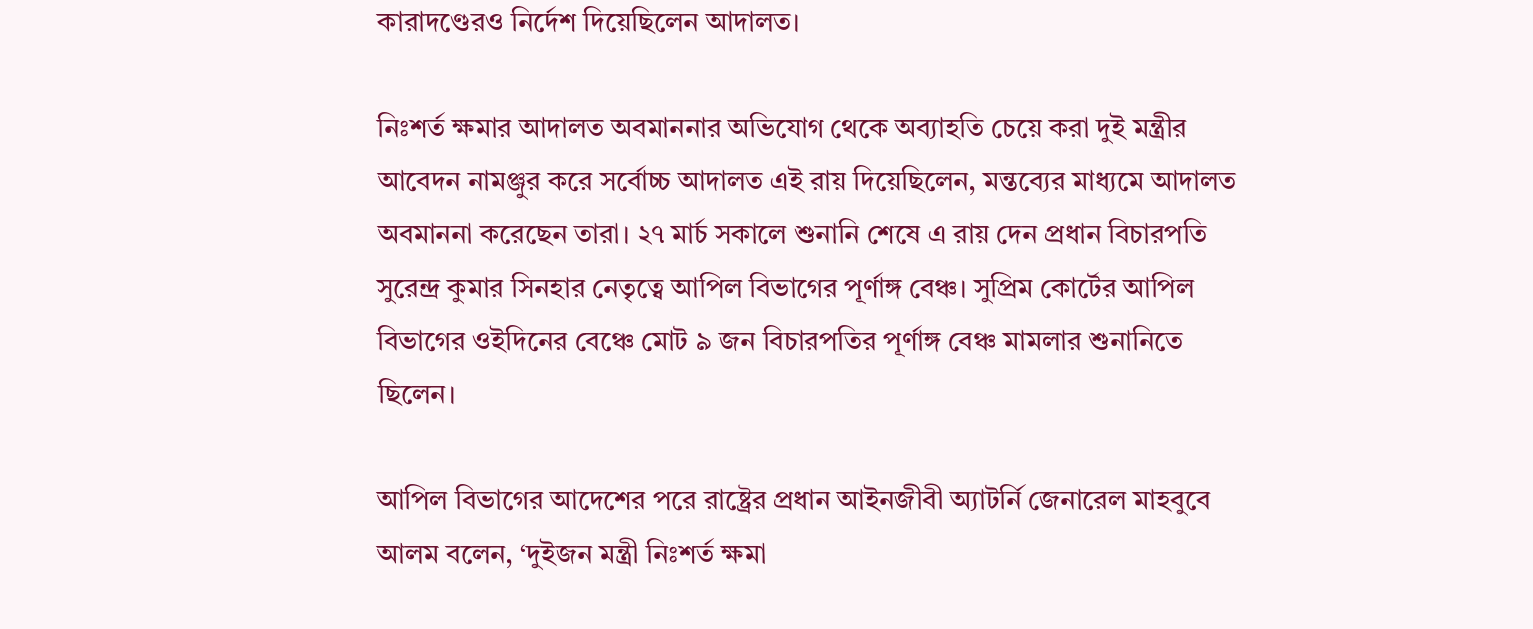কারাদণ্ডেরও নির্দেশ দিয়েছিলেন আদালত।

নিঃশর্ত ক্ষমার আদালত অবমাননার অভিযোগ থেকে অব্যাহতি চেয়ে করা দুই মন্ত্রীর আবেদন নামঞ্জুর করে সর্বোচ্চ আদালত এই রায় দিয়েছিলেন, মন্তব্যের মাধ্যমে আদালত অবমাননা করেছেন তারা। ২৭ মার্চ সকালে শুনানি শেষে এ রায় দেন প্রধান বিচারপতি সুরেন্দ্র কুমার সিনহার নেতৃত্বে আপিল বিভাগের পূর্ণাঙ্গ বেঞ্চ। সুপ্রিম কোর্টের আপিল বিভাগের ওইদিনের বেঞ্চে মোট ৯ জন বিচারপতির পূর্ণাঙ্গ বেঞ্চ মামলার শুনানিতে ছিলেন।

আপিল বিভাগের আদেশের পরে রাষ্ট্রের প্রধান আইনজীবী অ্যাটর্নি জেনারেল মাহবুবে আলম বলেন, ‘দুইজন মন্ত্রী নিঃশর্ত ক্ষমা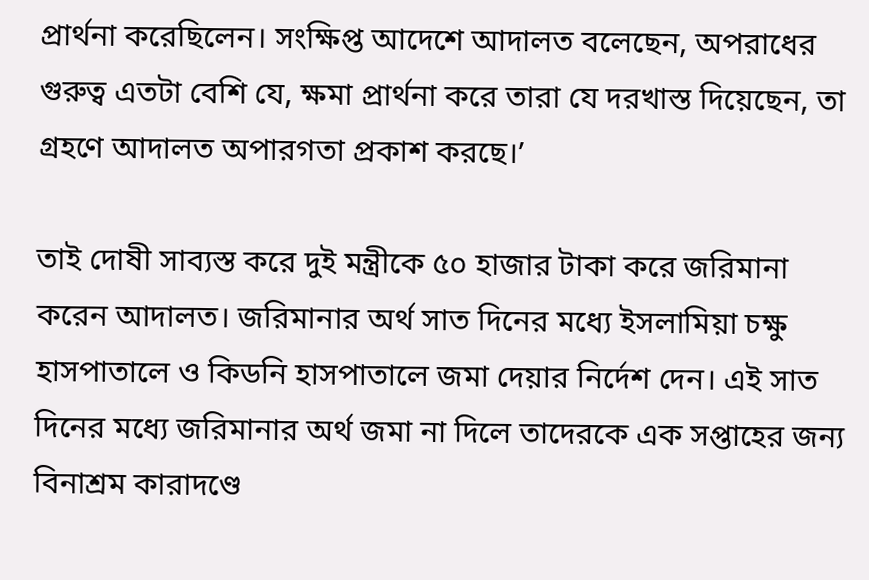প্রার্থনা করেছিলেন। সংক্ষিপ্ত আদেশে আদালত বলেছেন, অপরাধের গুরুত্ব এতটা বেশি যে, ক্ষমা প্রার্থনা করে তারা যে দরখাস্ত দিয়েছেন, তা গ্রহণে আদালত অপারগতা প্রকাশ করছে।’

তাই দোষী সাব্যস্ত করে দুই মন্ত্রীকে ৫০ হাজার টাকা করে জরিমানা করেন আদালত। জরিমানার অর্থ সাত দিনের মধ্যে ইসলামিয়া চক্ষু হাসপাতালে ও কিডনি হাসপাতালে জমা দেয়ার নির্দেশ দেন। এই সাত দিনের মধ্যে জরিমানার অর্থ জমা না দিলে তাদেরকে এক সপ্তাহের জন্য বিনাশ্রম কারাদণ্ডে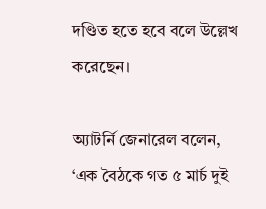দণ্ডিত হতে হবে বলে উল্লেখ করেছেন।

অ্যাটর্নি জেনারেল বলেন, ‘এক বৈঠকে গত ৫ মার্চ দুই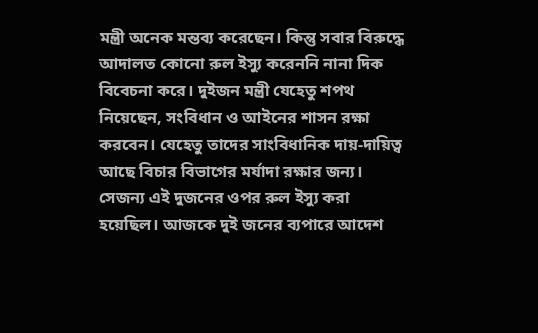মন্ত্রী অনেক মন্তব্য করেছেন। কিন্তু সবার বিরুদ্ধে আদালত কোনো রুল ইস্যু করেননি নানা দিক বিবেচনা করে। দুইজন মন্ত্রী যেহেতু শপথ নিয়েছেন, সংবিধান ও আইনের শাসন রক্ষা করবেন। যেহেতু তাদের সাংবিধানিক দায়-দায়িত্ব আছে বিচার বিভাগের মর্যাদা রক্ষার জন্য। সেজন্য এই দুজনের ওপর রুল ইস্যু করা হয়েছিল। আজকে দুই জনের ব্যপারে আদেশ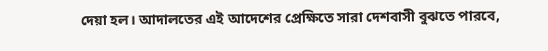দেয়া হল। আদালতের এই আদেশের প্রেক্ষিতে সারা দেশবাসী বুঝতে পারবে,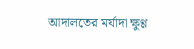আদালতের মর্যাদা ক্ষুণ্ণ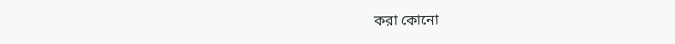করা কোনো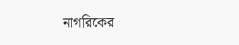নাগরিকের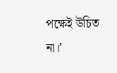পক্ষেই উচিত না।’